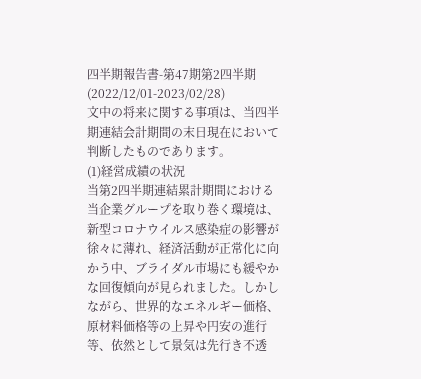四半期報告書-第47期第2四半期(2022/12/01-2023/02/28)
文中の将来に関する事項は、当四半期連結会計期間の末日現在において判断したものであります。
(1)経営成績の状況
当第2四半期連結累計期間における当企業グループを取り巻く環境は、新型コロナウイルス感染症の影響が徐々に薄れ、経済活動が正常化に向かう中、ブライダル市場にも緩やかな回復傾向が見られました。しかしながら、世界的なエネルギー価格、原材料価格等の上昇や円安の進行等、依然として景気は先行き不透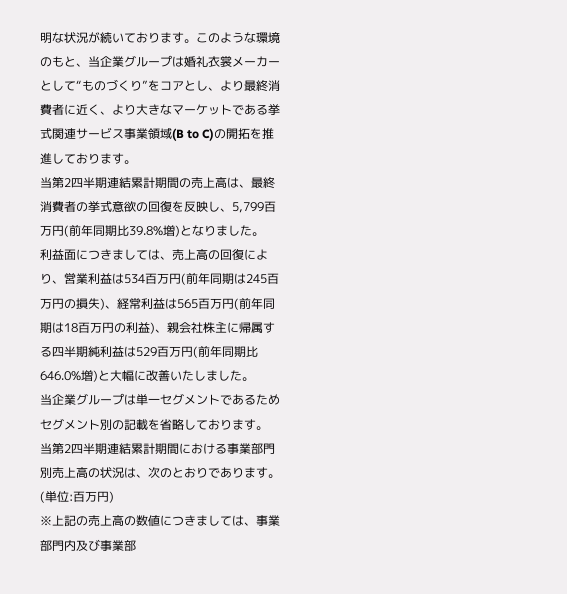明な状況が続いております。このような環境のもと、当企業グループは婚礼衣裳メーカーとして“ものづくり”をコアとし、より最終消費者に近く、より大きなマーケットである挙式関連サービス事業領域(B to C)の開拓を推進しております。
当第2四半期連結累計期間の売上高は、最終消費者の挙式意欲の回復を反映し、5,799百万円(前年同期比39.8%増)となりました。
利益面につきましては、売上高の回復により、営業利益は534百万円(前年同期は245百万円の損失)、経常利益は565百万円(前年同期は18百万円の利益)、親会社株主に帰属する四半期純利益は529百万円(前年同期比646.0%増)と大幅に改善いたしました。
当企業グループは単一セグメントであるためセグメント別の記載を省略しております。
当第2四半期連結累計期間における事業部門別売上高の状況は、次のとおりであります。
(単位:百万円)
※上記の売上高の数値につきましては、事業部門内及び事業部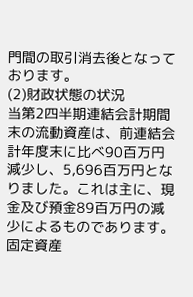門間の取引消去後となっております。
(2)財政状態の状況
当第2四半期連結会計期間末の流動資産は、前連結会計年度末に比べ90百万円減少し、5,696百万円となりました。これは主に、現金及び預金89百万円の減少によるものであります。
固定資産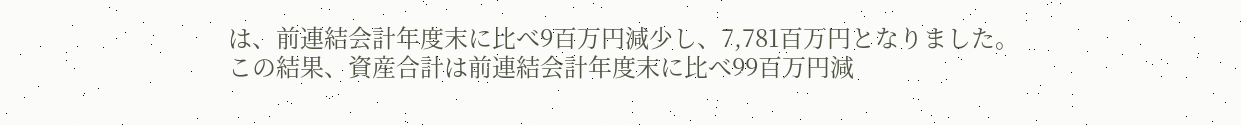は、前連結会計年度末に比べ9百万円減少し、7,781百万円となりました。
この結果、資産合計は前連結会計年度末に比べ99百万円減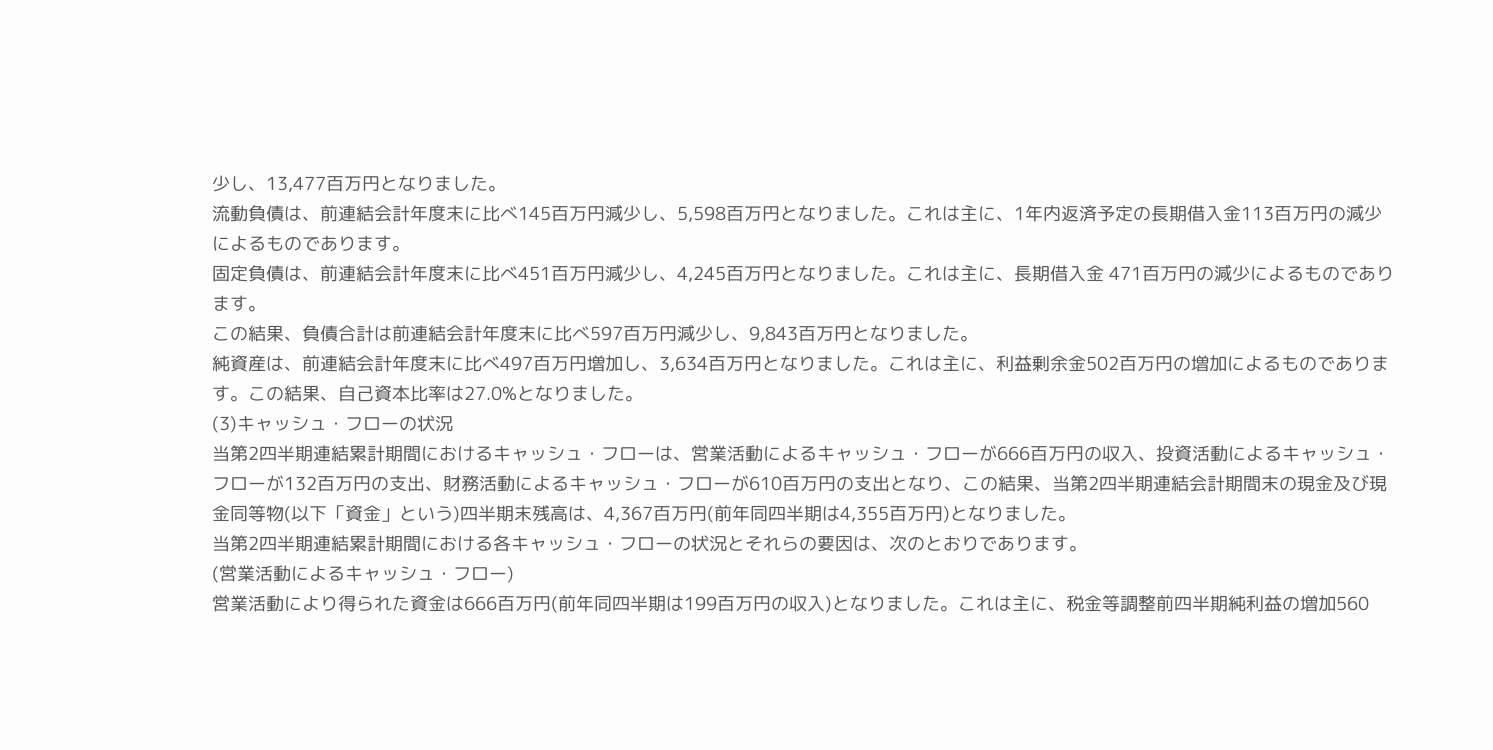少し、13,477百万円となりました。
流動負債は、前連結会計年度末に比べ145百万円減少し、5,598百万円となりました。これは主に、1年内返済予定の長期借入金113百万円の減少によるものであります。
固定負債は、前連結会計年度末に比べ451百万円減少し、4,245百万円となりました。これは主に、長期借入金 471百万円の減少によるものであります。
この結果、負債合計は前連結会計年度末に比べ597百万円減少し、9,843百万円となりました。
純資産は、前連結会計年度末に比べ497百万円増加し、3,634百万円となりました。これは主に、利益剰余金502百万円の増加によるものであります。この結果、自己資本比率は27.0%となりました。
(3)キャッシュ・フローの状況
当第2四半期連結累計期間におけるキャッシュ・フローは、営業活動によるキャッシュ・フローが666百万円の収入、投資活動によるキャッシュ・フローが132百万円の支出、財務活動によるキャッシュ・フローが610百万円の支出となり、この結果、当第2四半期連結会計期間末の現金及び現金同等物(以下「資金」という)四半期末残高は、4,367百万円(前年同四半期は4,355百万円)となりました。
当第2四半期連結累計期間における各キャッシュ・フローの状況とそれらの要因は、次のとおりであります。
(営業活動によるキャッシュ・フロー)
営業活動により得られた資金は666百万円(前年同四半期は199百万円の収入)となりました。これは主に、税金等調整前四半期純利益の増加560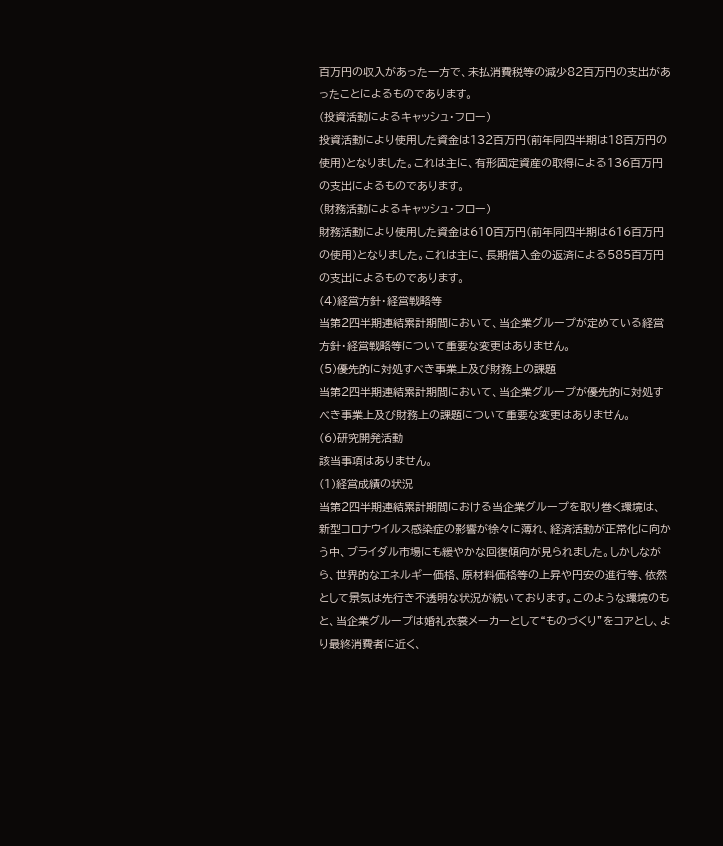百万円の収入があった一方で、未払消費税等の減少82百万円の支出があったことによるものであります。
(投資活動によるキャッシュ・フロー)
投資活動により使用した資金は132百万円(前年同四半期は18百万円の使用)となりました。これは主に、有形固定資産の取得による136百万円の支出によるものであります。
(財務活動によるキャッシュ・フロー)
財務活動により使用した資金は610百万円(前年同四半期は616百万円の使用)となりました。これは主に、長期借入金の返済による585百万円の支出によるものであります。
(4)経営方針・経営戦略等
当第2四半期連結累計期間において、当企業グループが定めている経営方針・経営戦略等について重要な変更はありません。
(5)優先的に対処すべき事業上及び財務上の課題
当第2四半期連結累計期間において、当企業グループが優先的に対処すべき事業上及び財務上の課題について重要な変更はありません。
(6)研究開発活動
該当事項はありません。
(1)経営成績の状況
当第2四半期連結累計期間における当企業グループを取り巻く環境は、新型コロナウイルス感染症の影響が徐々に薄れ、経済活動が正常化に向かう中、ブライダル市場にも緩やかな回復傾向が見られました。しかしながら、世界的なエネルギー価格、原材料価格等の上昇や円安の進行等、依然として景気は先行き不透明な状況が続いております。このような環境のもと、当企業グループは婚礼衣裳メーカーとして“ものづくり”をコアとし、より最終消費者に近く、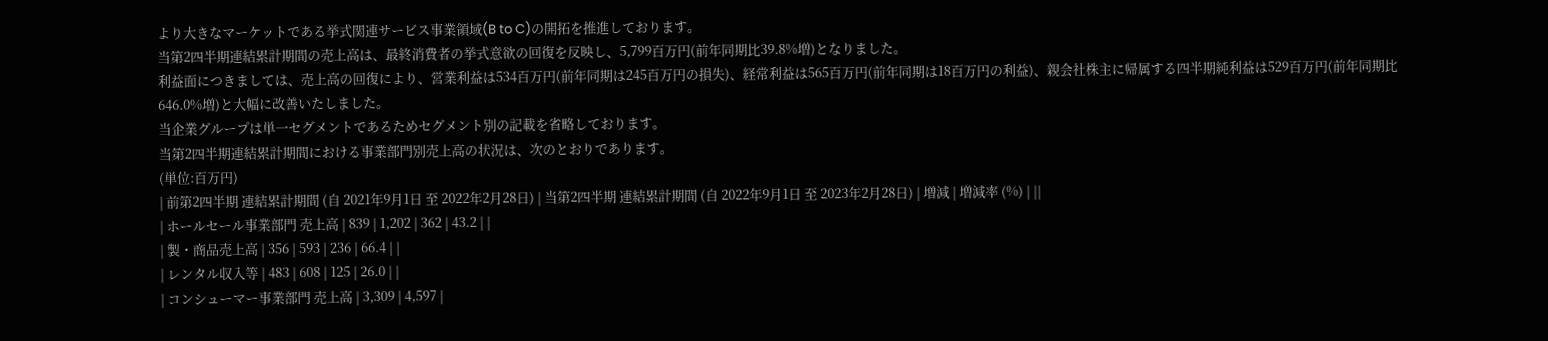より大きなマーケットである挙式関連サービス事業領域(B to C)の開拓を推進しております。
当第2四半期連結累計期間の売上高は、最終消費者の挙式意欲の回復を反映し、5,799百万円(前年同期比39.8%増)となりました。
利益面につきましては、売上高の回復により、営業利益は534百万円(前年同期は245百万円の損失)、経常利益は565百万円(前年同期は18百万円の利益)、親会社株主に帰属する四半期純利益は529百万円(前年同期比646.0%増)と大幅に改善いたしました。
当企業グループは単一セグメントであるためセグメント別の記載を省略しております。
当第2四半期連結累計期間における事業部門別売上高の状況は、次のとおりであります。
(単位:百万円)
| 前第2四半期 連結累計期間 (自 2021年9月1日 至 2022年2月28日) | 当第2四半期 連結累計期間 (自 2022年9月1日 至 2023年2月28日) | 増減 | 増減率 (%) | ||
| ホールセール事業部門 売上高 | 839 | 1,202 | 362 | 43.2 | |
| 製・商品売上高 | 356 | 593 | 236 | 66.4 | |
| レンタル収入等 | 483 | 608 | 125 | 26.0 | |
| コンシューマー事業部門 売上高 | 3,309 | 4,597 |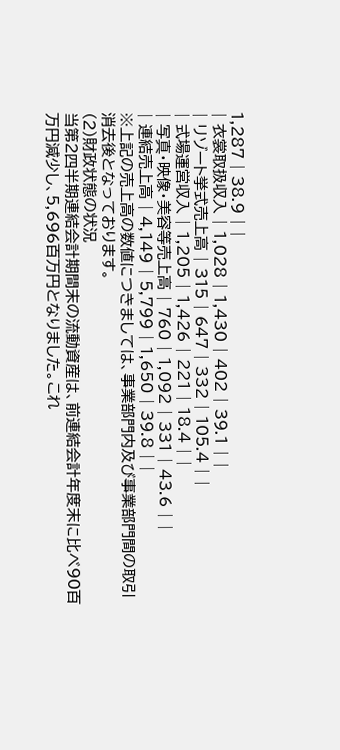1,287 | 38.9 | |
| 衣裳取扱収入 | 1,028 | 1,430 | 402 | 39.1 | |
| リゾート挙式売上高 | 315 | 647 | 332 | 105.4 | |
| 式場運営収入 | 1,205 | 1,426 | 221 | 18.4 | |
| 写真・映像・美容等売上高 | 760 | 1,092 | 331 | 43.6 | |
| 連結売上高 | 4,149 | 5,799 | 1,650 | 39.8 | |
※上記の売上高の数値につきましては、事業部門内及び事業部門間の取引消去後となっております。
(2)財政状態の状況
当第2四半期連結会計期間末の流動資産は、前連結会計年度末に比べ90百万円減少し、5,696百万円となりました。これ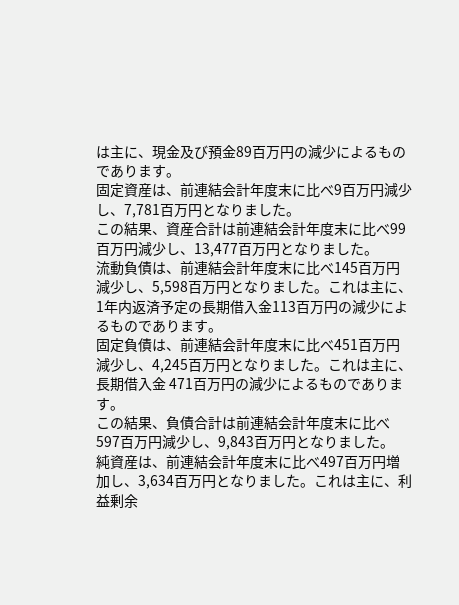は主に、現金及び預金89百万円の減少によるものであります。
固定資産は、前連結会計年度末に比べ9百万円減少し、7,781百万円となりました。
この結果、資産合計は前連結会計年度末に比べ99百万円減少し、13,477百万円となりました。
流動負債は、前連結会計年度末に比べ145百万円減少し、5,598百万円となりました。これは主に、1年内返済予定の長期借入金113百万円の減少によるものであります。
固定負債は、前連結会計年度末に比べ451百万円減少し、4,245百万円となりました。これは主に、長期借入金 471百万円の減少によるものであります。
この結果、負債合計は前連結会計年度末に比べ597百万円減少し、9,843百万円となりました。
純資産は、前連結会計年度末に比べ497百万円増加し、3,634百万円となりました。これは主に、利益剰余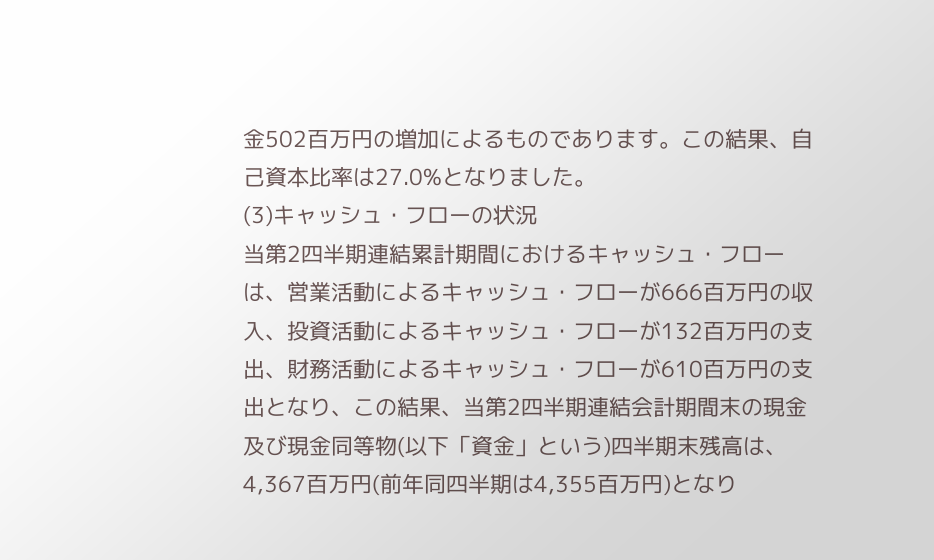金502百万円の増加によるものであります。この結果、自己資本比率は27.0%となりました。
(3)キャッシュ・フローの状況
当第2四半期連結累計期間におけるキャッシュ・フローは、営業活動によるキャッシュ・フローが666百万円の収入、投資活動によるキャッシュ・フローが132百万円の支出、財務活動によるキャッシュ・フローが610百万円の支出となり、この結果、当第2四半期連結会計期間末の現金及び現金同等物(以下「資金」という)四半期末残高は、4,367百万円(前年同四半期は4,355百万円)となり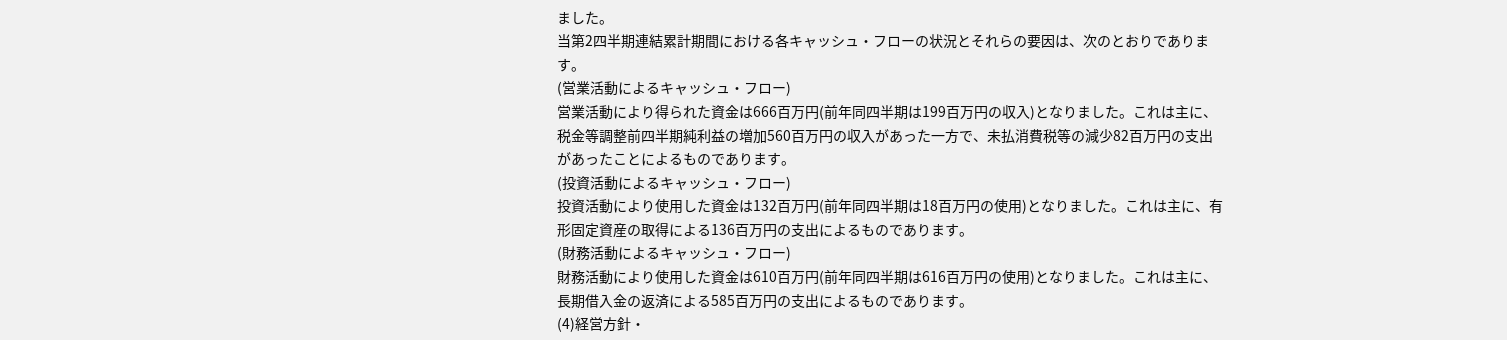ました。
当第2四半期連結累計期間における各キャッシュ・フローの状況とそれらの要因は、次のとおりであります。
(営業活動によるキャッシュ・フロー)
営業活動により得られた資金は666百万円(前年同四半期は199百万円の収入)となりました。これは主に、税金等調整前四半期純利益の増加560百万円の収入があった一方で、未払消費税等の減少82百万円の支出があったことによるものであります。
(投資活動によるキャッシュ・フロー)
投資活動により使用した資金は132百万円(前年同四半期は18百万円の使用)となりました。これは主に、有形固定資産の取得による136百万円の支出によるものであります。
(財務活動によるキャッシュ・フロー)
財務活動により使用した資金は610百万円(前年同四半期は616百万円の使用)となりました。これは主に、長期借入金の返済による585百万円の支出によるものであります。
(4)経営方針・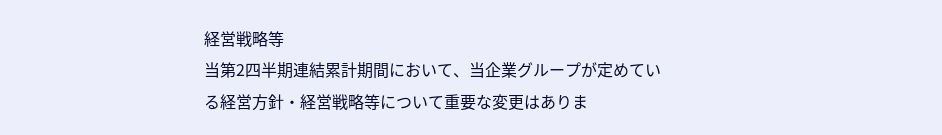経営戦略等
当第2四半期連結累計期間において、当企業グループが定めている経営方針・経営戦略等について重要な変更はありま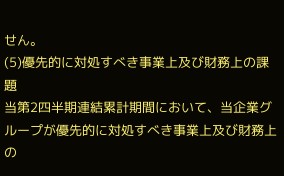せん。
(5)優先的に対処すべき事業上及び財務上の課題
当第2四半期連結累計期間において、当企業グループが優先的に対処すべき事業上及び財務上の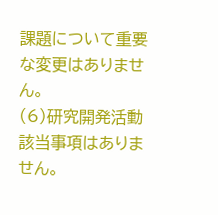課題について重要な変更はありません。
(6)研究開発活動
該当事項はありません。